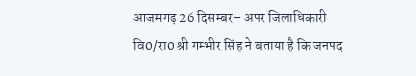आजमगढ़ 26 दिसम्बर– अपर जिलाधिकारी वि0/रा0 श्री गम्भीर सिंह ने बताया है कि जनपद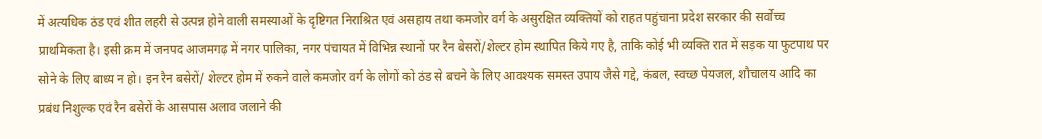में अत्यधिक ठंड एवं शीत लहरी से उत्पन्न होने वाली समस्याओं के दृष्टिगत निराश्रित एवं असहाय तथा कमजोर वर्ग के असुरक्षित व्यक्तियों को राहत पहुंचाना प्रदेश सरकार की सर्वोच्च प्राथमिकता है। इसी क्रम में जनपद आजमगढ़ में नगर पालिका, नगर पंचायत में विभिन्न स्थानों पर रैन बेसरों/शेल्टर होम स्थापित किये गए है, ताकि कोई भी व्यक्ति रात में सड़क या फुटपाथ पर सोने के लिए बाध्य न हो। इन रैन बसेरों/ शेल्टर होम में रुकने वाले कमजोर वर्ग के लोगों को ठंड से बचने के लिए आवश्यक समस्त उपाय जैसे गद्दे, कंबल, स्वच्छ पेयजल, शौचालय आदि का प्रबंध निशुल्क एवं रैन बसेरों के आसपास अलाव जलाने की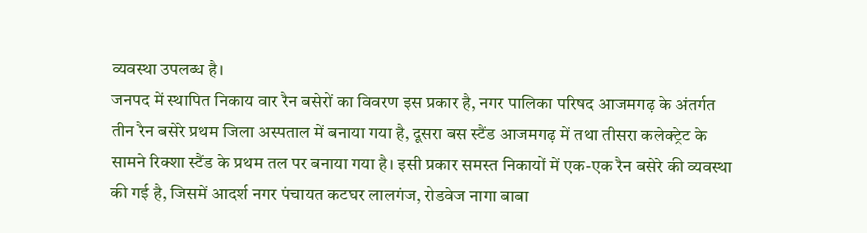व्यवस्था उपलब्ध है।
जनपद में स्थापित निकाय वार रैन बसेरों का विवरण इस प्रकार है, नगर पालिका परिषद आजमगढ़ के अंतर्गत तीन रैन बसेरे प्रथम जिला अस्पताल में बनाया गया है, दूसरा बस स्टैंड आजमगढ़ में तथा तीसरा कलेक्ट्रेट के सामने रिक्शा स्टैंड के प्रथम तल पर बनाया गया है। इसी प्रकार समस्त निकायों में एक-एक रैन बसेरे की व्यवस्था की गई है, जिसमें आदर्श नगर पंचायत कटघर लालगंज, रोडवेज नागा बाबा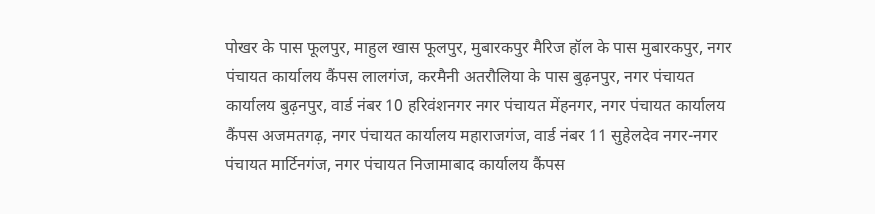पोखर के पास फूलपुर, माहुल खास फूलपुर, मुबारकपुर मैरिज हॉल के पास मुबारकपुर, नगर पंचायत कार्यालय कैंपस लालगंज, करमैनी अतरौलिया के पास बुढ़नपुर, नगर पंचायत कार्यालय बुढ़नपुर, वार्ड नंबर 10 हरिवंशनगर नगर पंचायत मेंहनगर, नगर पंचायत कार्यालय कैंपस अजमतगढ़, नगर पंचायत कार्यालय महाराजगंज, वार्ड नंबर 11 सुहेलदेव नगर-नगर पंचायत मार्टिनगंज, नगर पंचायत निजामाबाद कार्यालय कैंपस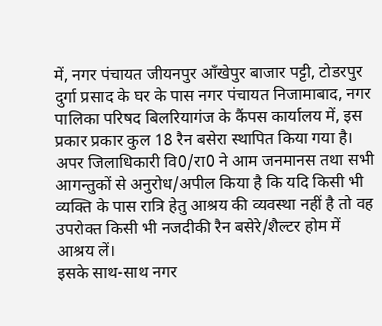में, नगर पंचायत जीयनपुर आँखेपुर बाजार पट्टी, टोडरपुर दुर्गा प्रसाद के घर के पास नगर पंचायत निजामाबाद, नगर पालिका परिषद बिलरियागंज के कैंपस कार्यालय में, इस प्रकार प्रकार कुल 18 रैन बसेरा स्थापित किया गया है।
अपर जिलाधिकारी वि0/रा0 ने आम जनमानस तथा सभी आगन्तुकों से अनुरोध/अपील किया है कि यदि किसी भी व्यक्ति के पास रात्रि हेतु आश्रय की व्यवस्था नहीं है तो वह उपरोक्त किसी भी नजदीकी रैन बसेरे/शैल्टर होम में आश्रय लें।
इसके साथ-साथ नगर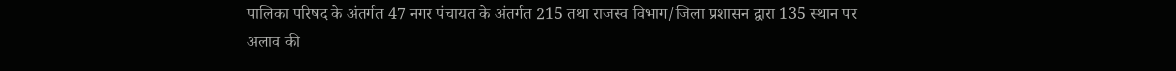पालिका परिषद के अंतर्गत 47 नगर पंचायत के अंतर्गत 215 तथा राजस्व विभाग/जिला प्रशासन द्वारा 135 स्थान पर अलाव की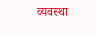व्यवस्था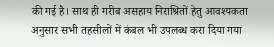की गई है। साथ ही गरीब असहाय निराश्रितों हेतु आवश्यकता अनुसार सभी तहसीलों में कंबल भी उपलब्ध करा दिया गया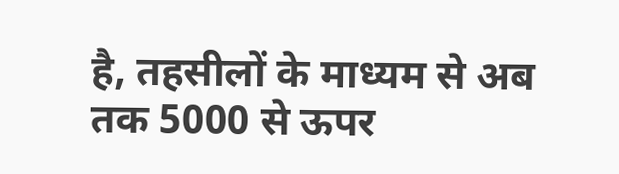है, तहसीलों के माध्यम से अब तक 5000 से ऊपर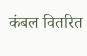कंबल वितरित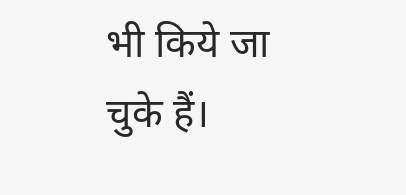भी किये जा चुके हैं।